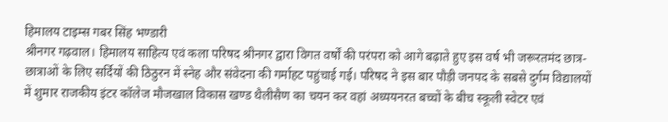हिमालय टाइम्स गबर सिंह भण्डारी
श्रीनगर गढ़वाल। हिमालय साहित्य एवं कला परिषद श्रीनगर द्वारा विगत वर्षों की परंपरा को आगे बढ़ाते हुए इस वर्ष भी जरूरतमंद छात्र-छात्राओं के लिए सर्दियों की ठिठुरन में स्नेह और संवेदना की गर्माहट पहुंचाई गई। परिषद ने इस बार पौड़ी जनपद के सबसे दुर्गम विद्यालयों में शुमार राजकीय इंटर कॉलेज मौजखाल विकास खण्ड थैलीसैण का चयन कर वहां अध्ययनरत बच्चों के बीच स्कूली स्वेटर एवं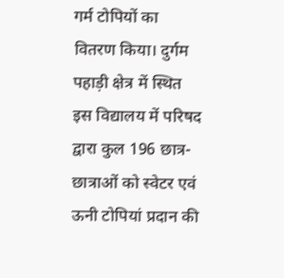गर्म टोपियों का वितरण किया। दुर्गम पहाड़ी क्षेत्र में स्थित इस विद्यालय में परिषद द्वारा कुल 196 छात्र-छात्राओं को स्वेटर एवं ऊनी टोपियां प्रदान की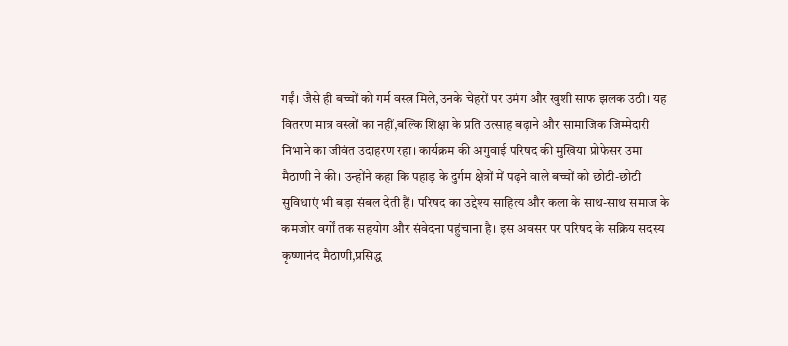गईं। जैसे ही बच्चों को गर्म वस्त्र मिले,उनके चेहरों पर उमंग और खुशी साफ झलक उठी। यह वितरण मात्र वस्त्रों का नहीं,बल्कि शिक्षा के प्रति उत्साह बढ़ाने और सामाजिक जिम्मेदारी निभाने का जीवंत उदाहरण रहा। कार्यक्रम की अगुवाई परिषद की मुखिया प्रोफेसर उमा मैठाणी ने की। उन्होंने कहा कि पहाड़ के दुर्गम क्षेत्रों में पढ़ने वाले बच्चों को छोटी-छोटी सुविधाएं भी बड़ा संबल देती हैं। परिषद का उद्देश्य साहित्य और कला के साथ-साथ समाज के कमजोर वर्गों तक सहयोग और संवेदना पहुंचाना है। इस अवसर पर परिषद के सक्रिय सदस्य कृष्णानंद मैठाणी,प्रसिद्ध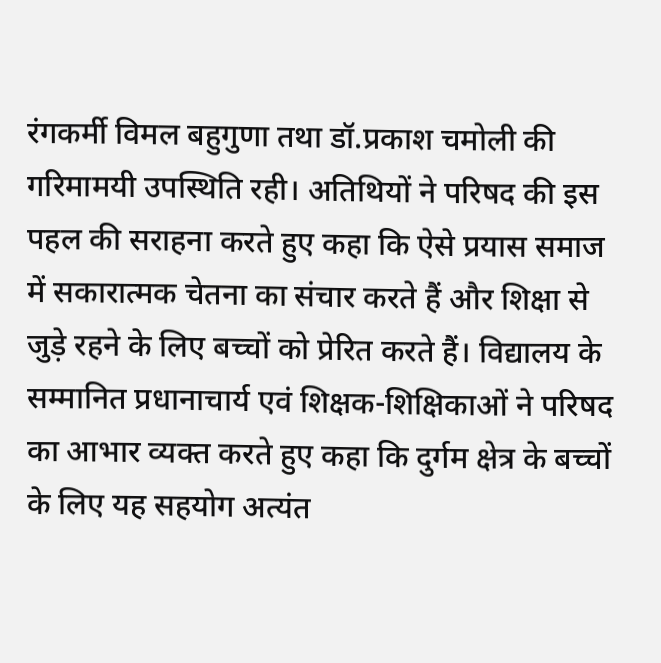रंगकर्मी विमल बहुगुणा तथा डॉ.प्रकाश चमोली की गरिमामयी उपस्थिति रही। अतिथियों ने परिषद की इस पहल की सराहना करते हुए कहा कि ऐसे प्रयास समाज में सकारात्मक चेतना का संचार करते हैं और शिक्षा से जुड़े रहने के लिए बच्चों को प्रेरित करते हैं। विद्यालय के सम्मानित प्रधानाचार्य एवं शिक्षक-शिक्षिकाओं ने परिषद का आभार व्यक्त करते हुए कहा कि दुर्गम क्षेत्र के बच्चों के लिए यह सहयोग अत्यंत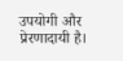उपयोगी और प्रेरणादायी है।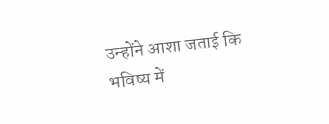उन्होंने आशा जताई कि भविष्य में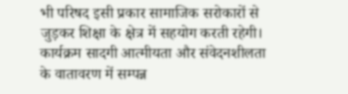भी परिषद इसी प्रकार सामाजिक सरोकारों से जुड़कर शिक्षा के क्षेत्र में सहयोग करती रहेगी। कार्यक्रम सादगी आत्मीयता और संवेदनशीलता के वातावरण में सम्पन्न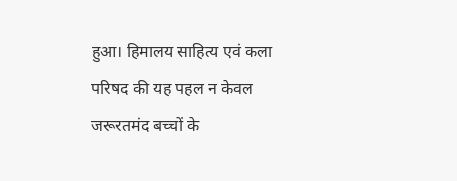हुआ। हिमालय साहित्य एवं कला परिषद की यह पहल न केवल जरूरतमंद बच्चों के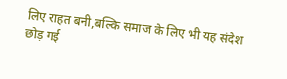लिए राहत बनी,बल्कि समाज के लिए भी यह संदेश छोड़ गई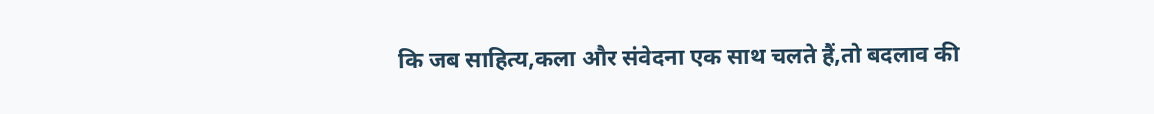कि जब साहित्य,कला और संवेदना एक साथ चलते हैं,तो बदलाव की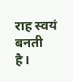राह स्वयं बनती है।